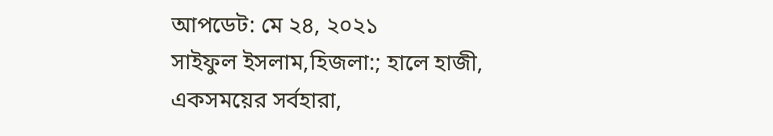আপডেট: মে ২৪, ২০২১
সাইফুল ইসলাম,হিজলা:; হালে হাজী, একসময়ের সর্বহারা,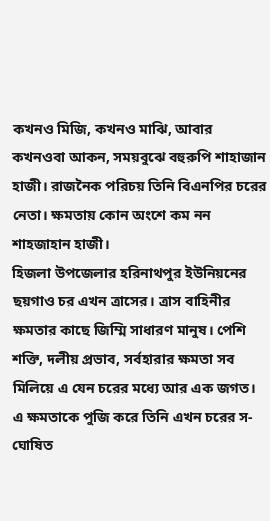কখনও মিজি, কখনও মাঝি, আবার কখনওবা আকন, সময়বুঝে বহুরুপি শাহাজান হাজী। রাজনৈক পরিচয় তিনি বিএনপির চরের নেতা। ক্ষমতায় কোন অংশে কম নন শাহজাহান হাজী।
হিজলা উপজেলার হরিনাথপুর ইউনিয়নের ছয়গাও চর এখন ত্রাসের। ত্রাস বাহিনীর ক্ষমতার কাছে জিম্মি সাধারণ মানুষ। পেশি শক্তি, দলীয় প্রভাব, সর্বহারার ক্ষমতা সব মিলিয়ে এ যেন চরের মধ্যে আর এক জগত। এ ক্ষমতাকে পুজি করে তিনি এখন চরের স-ঘোষিত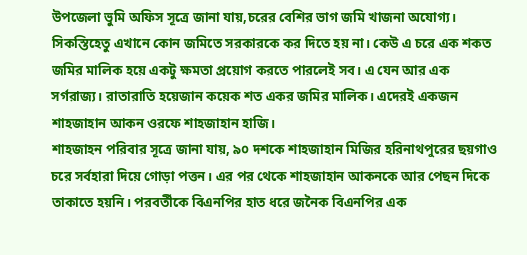উপজেলা ভুমি অফিস সূত্রে জানা যায়,চরের বেশির ভাগ জমি খাজনা অযোগ্য। সিকস্তিহেতু এখানে কোন জমিতে সরকারকে কর দিতে হয় না। কেউ এ চরে এক শকত জমির মালিক হয়ে একটু ক্ষমতা প্রয়োগ করতে পারলেই সব। এ যেন আর এক সর্গরাজ্য। রাতারাতি হয়েজান কয়েক শত একর জমির মালিক। এদেরই একজন শাহজাহান আকন ওরফে শাহজাহান হাজি।
শাহজাহন পরিবার সূত্রে জানা যায়, ৯০ দশকে শাহজাহান মিজির হরিনাথপুরের ছয়গাও চরে সর্বহারা দিয়ে গোড়া পত্তন। এর পর থেকে শাহজাহান আকনকে আর পেছন দিকে তাকাতে হয়নি। পরবর্তীকে বিএনপির হাত ধরে জনৈক বিএনপির এক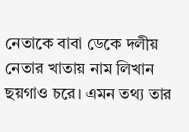নেতাকে বাবা ডেকে দলীয় নেতার খাতায় নাম লিখান ছয়গাও চরে। এমন তথ্য তার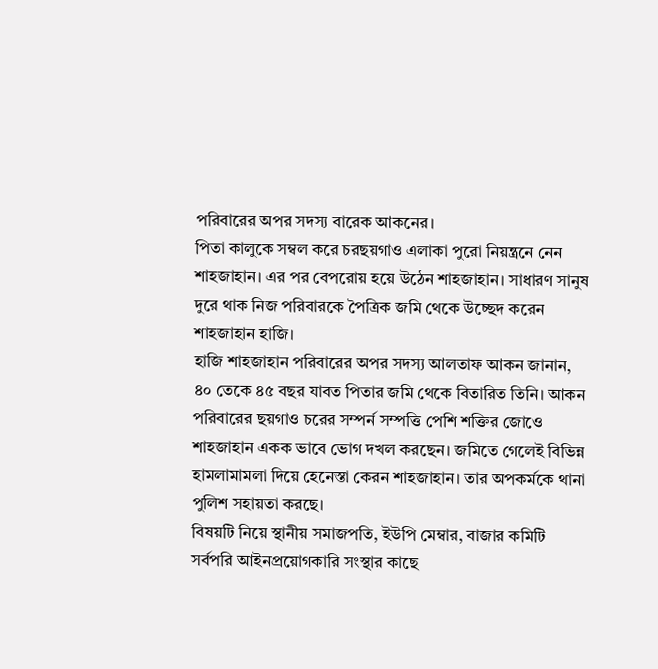পরিবারের অপর সদস্য বারেক আকনের।
পিতা কালুকে সম্বল করে চরছয়গাও এলাকা পুরো নিয়ন্ত্রনে নেন শাহজাহান। এর পর বেপরোয় হয়ে উঠেন শাহজাহান। সাধারণ সানুষ দুরে থাক নিজ পরিবারকে পৈত্রিক জমি থেকে উচ্ছেদ করেন শাহজাহান হাজি।
হাজি শাহজাহান পরিবারের অপর সদস্য আলতাফ আকন জানান, ৪০ তেকে ৪৫ বছর যাবত পিতার জমি থেকে বিতারিত তিনি। আকন পরিবারের ছয়গাও চরের সম্পর্ন সম্পত্তি পেশি শক্তির জোওে শাহজাহান একক ভাবে ভোগ দখল করছেন। জমিতে গেলেই বিভিন্ন হামলামামলা দিয়ে হেনেস্তা কেরন শাহজাহান। তার অপকর্মকে থানা পুলিশ সহায়তা করছে।
বিষয়টি নিয়ে স্থানীয় সমাজপতি, ইউপি মেম্বার, বাজার কমিটি সর্বপরি আইনপ্রয়োগকারি সংস্থার কাছে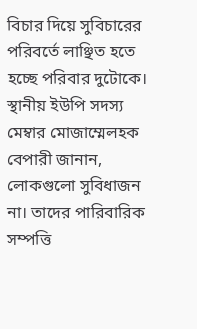বিচার দিয়ে সুবিচারের পরিবর্তে লাঞ্ছিত হতে হচ্ছে পরিবার দুটোকে।
স্থানীয় ইউপি সদস্য মেম্বার মোজাম্মেলহক বেপারী জানান, লোকগুলো সুবিধাজন না। তাদের পারিবারিক সম্পত্তি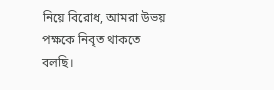নিয়ে বিরোধ, আমরা উভয় পক্ষকে নিবৃত থাকতে বলছি।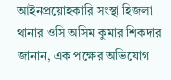আইনপ্রয়োহকারি সংস্থা হিজলা থানার ওসি অসিম কুমার শিকদার জানান, এক পক্ষের অভিযোগ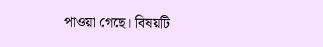পাওয়া গেছে। বিষয়টি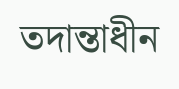তদান্তাধীন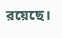রয়েছে।